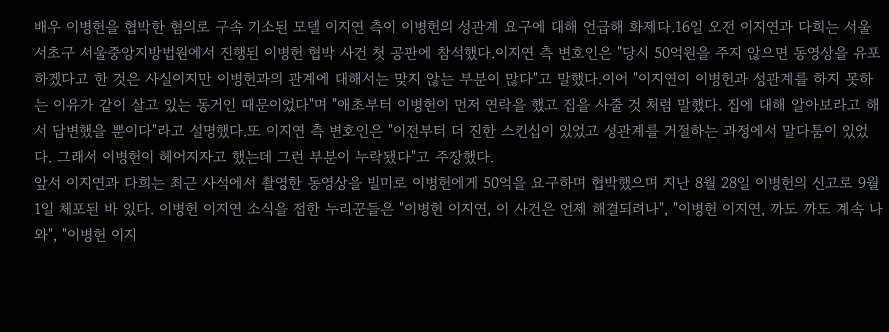배우 이병헌을 협박한 혐의로 구속 기소된 모델 이지연 측이 이병헌의 성관계 요구에 대해 언급해 화제다.16일 오전 이지연과 다희는 서울 서초구 서울중앙지방법원에서 진행된 이병헌 협박 사건 첫 공판에 참석했다.이지연 측 변호인은 "당시 50억원을 주지 않으면 동영상을 유포하겠다고 한 것은 사실이지만 이병헌과의 관계에 대해서는 맞지 않는 부분이 많다"고 말했다.이어 "이지연이 이병헌과 성관계를 하지 못하는 이유가 같이 살고 있는 동거인 때문이었다"며 "애초부터 이병헌이 먼저 연락을 했고 집을 사줄 것 처럼 말했다. 집에 대해 알아보라고 해서 답변했을 뿐이다"라고 설명했다.또 이지연 측 변호인은 "이전부터 더 진한 스킨십이 있었고 성관계를 거절하는 과정에서 말다툼이 있었다. 그래서 이병헌이 헤어지자고 했는데 그런 부분이 누락됐다"고 주장했다.
앞서 이지연과 다희는 최근 사석에서 촬영한 동영상을 빌미로 이병헌에게 50억을 요구하며 협박했으며 지난 8월 28일 이병헌의 신고로 9월 1일 체포된 바 있다. 이병헌 이지연 소식을 접한 누리꾼들은 "이병헌 이지연, 이 사건은 언제 해결되려나", "이병헌 이지연, 까도 까도 계속 나와", "이병헌 이지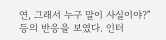연, 그래서 누구 말이 사실이야?" 등의 반응을 보였다. 인터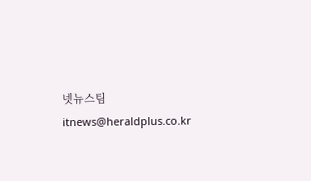넷뉴스팀 itnews@heraldplus.co.kr